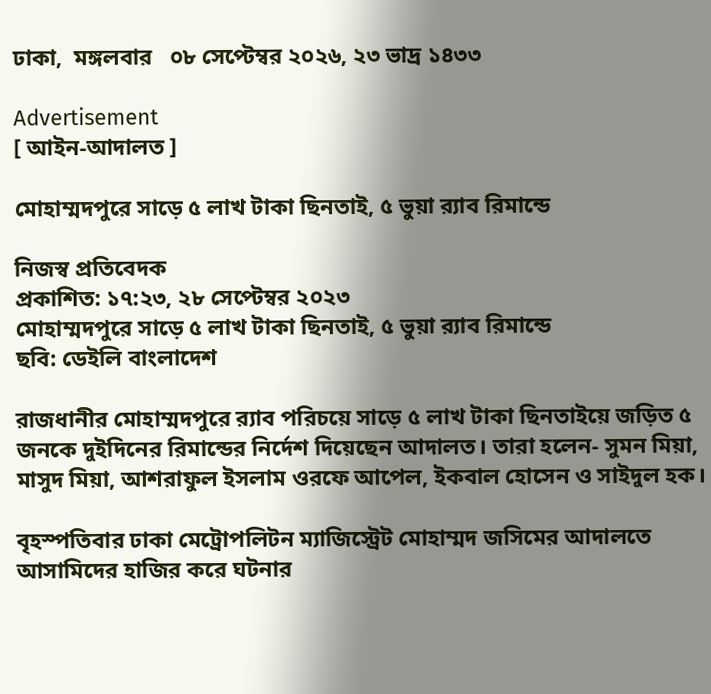ঢাকা,  মঙ্গলবার   ০৮ সেপ্টেম্বর ২০২৬, ২৩ ভাদ্র ১৪৩৩

Advertisement
[ আইন-আদালত ]

মোহাম্মদপুরে সাড়ে ৫ লাখ টাকা ছিনতাই, ৫ ভুয়া র‌্যাব রিমান্ডে

নিজস্ব প্রতিবেদক
প্রকাশিত: ১৭:২৩, ২৮ সেপ্টেম্বর ২০২৩
মোহাম্মদপুরে সাড়ে ৫ লাখ টাকা ছিনতাই, ৫ ভুয়া র‌্যাব রিমান্ডে
ছবি: ডেইলি বাংলাদেশ

রাজধানীর মোহাম্মদপুরে র‌্যাব পরিচয়ে সাড়ে ৫ লাখ টাকা ছিনতাইয়ে জড়িত ৫ জনকে দুইদিনের রিমান্ডের নির্দেশ দিয়েছেন আদালত। তারা হলেন- সুমন মিয়া, মাসুদ মিয়া, আশরাফুল ইসলাম ওরফে আপেল, ইকবাল হোসেন ও সাইদুল হক।

বৃহস্পতিবার ঢাকা মেট্রোপলিটন ম্যাজিস্ট্রেট মোহাম্মদ জসিমের আদালতে আসামিদের হাজির করে ঘটনার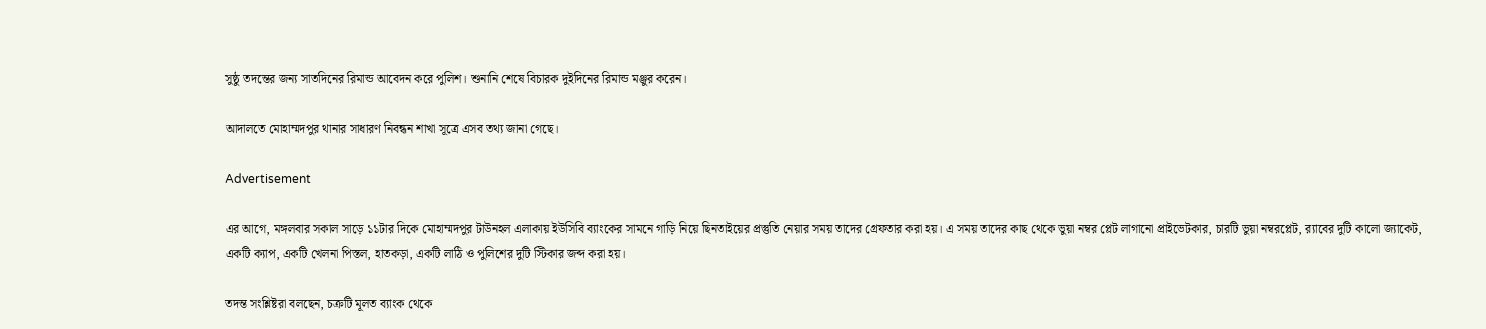সুষ্ঠু তদন্তের জন্য সাতদিনের রিমান্ড আবেদন করে পুলিশ। শুনানি শেষে বিচারক দুইদিনের রিমান্ড মঞ্জুর করেন।

আদালতে মোহাম্মদপুর থানার সাধারণ নিবন্ধন শাখা সূত্রে এসব তথ্য জানা গেছে।

Advertisement

এর আগে, মঙ্গলবার সকাল সাড়ে ১১টার দিকে মোহাম্মদপুর টাউনহল এলাকায় ইউসিবি ব্যাংকের সামনে গাড়ি নিয়ে ছিনতাইয়ের প্রস্তুতি নেয়ার সময় তাদের গ্রেফতার করা হয়। এ সময় তাদের কাছ থেকে ভুয়া নম্বর প্লেট লাগানো প্রাইভেটকার, চারটি ভুয়া নম্বরপ্লেট, র‌্যাবের দুটি কালো জ্যাকেট, একটি ক্যাপ, একটি খেলনা পিস্তল, হাতকড়া, একটি লাঠি ও পুলিশের দুটি স্টিকার জব্দ করা হয়।

তদন্ত সংশ্লিষ্টরা বলছেন, চক্রটি মূলত ব্যাংক থেকে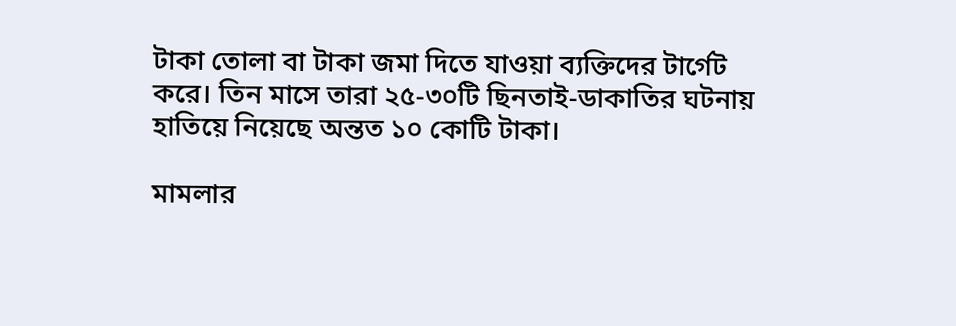টাকা তোলা বা টাকা জমা দিতে যাওয়া ব্যক্তিদের টার্গেট করে। তিন মাসে তারা ২৫-৩০টি ছিনতাই-ডাকাতির ঘটনায় হাতিয়ে নিয়েছে অন্তত ১০ কোটি টাকা।

মামলার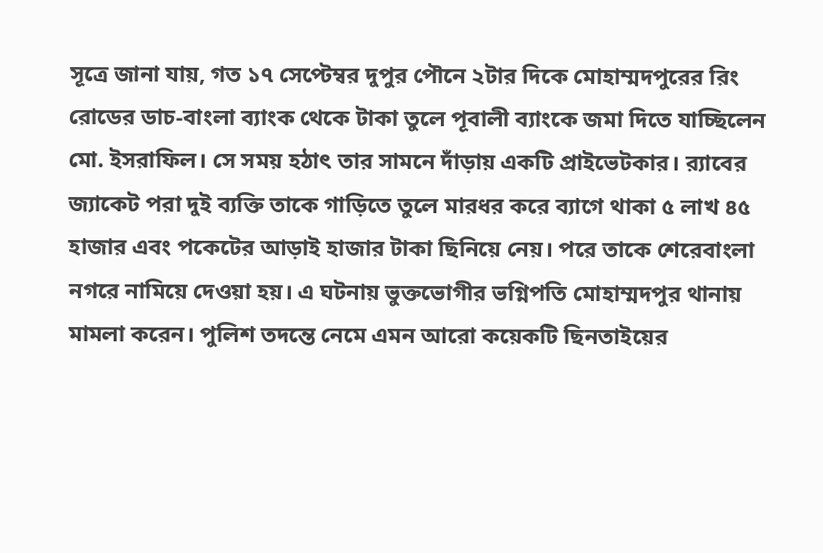সূত্রে জানা যায়, গত ১৭ সেপ্টেম্বর দুপুর পৌনে ২টার দিকে মোহাম্মদপুরের রিং রোডের ডাচ-বাংলা ব্যাংক থেকে টাকা তুলে পূবালী ব্যাংকে জমা দিতে যাচ্ছিলেন মো. ইসরাফিল। সে সময় হঠাৎ তার সামনে দাঁড়ায় একটি প্রাইভেটকার। র‌্যাবের জ্যাকেট পরা দুই ব্যক্তি তাকে গাড়িতে তুলে মারধর করে ব্যাগে থাকা ৫ লাখ ৪৫ হাজার এবং পকেটের আড়াই হাজার টাকা ছিনিয়ে নেয়। পরে তাকে শেরেবাংলা নগরে নামিয়ে দেওয়া হয়। এ ঘটনায় ভুক্তভোগীর ভগ্নিপতি মোহাম্মদপুর থানায় মামলা করেন। পুলিশ তদন্তে নেমে এমন আরো কয়েকটি ছিনতাইয়ের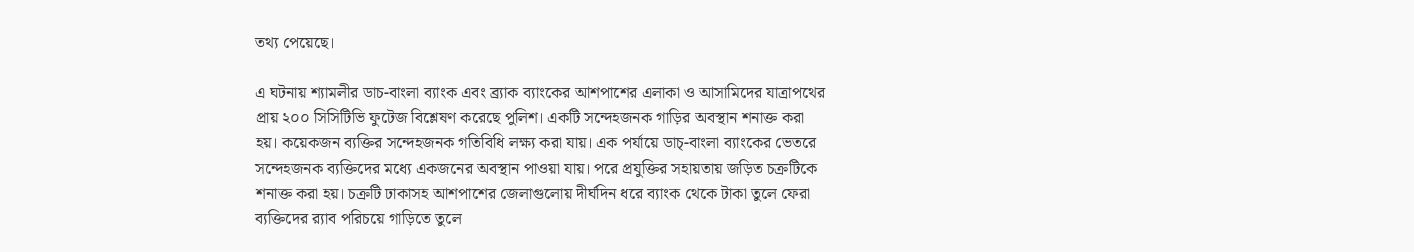তথ্য পেয়েছে।

এ ঘটনায় শ্যামলীর ডাচ-বাংলা ব্যাংক এবং ব্র্যাক ব্যাংকের আশপাশের এলাকা ও আসামিদের যাত্রাপথের প্রায় ২০০ সিসিটিভি ফুটেজ বিশ্লেষণ করেছে পুলিশ। একটি সন্দেহজনক গাড়ির অবস্থান শনাক্ত করা হয়। কয়েকজন ব্যক্তির সন্দেহজনক গতিবিধি লক্ষ্য করা যায়। এক পর্যায়ে ডাচ্‌-বাংলা ব্যাংকের ভেতরে সন্দেহজনক ব্যক্তিদের মধ্যে একজনের অবস্থান পাওয়া যায়। পরে প্রযুক্তির সহায়তায় জড়িত চক্রটিকে শনাক্ত করা হয়। চক্রটি ঢাকাসহ আশপাশের জেলাগুলোয় দীর্ঘদিন ধরে ব্যাংক থেকে টাকা তুলে ফেরা ব্যক্তিদের র‌্যাব পরিচয়ে গাড়িতে তুলে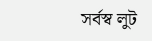সর্বস্ব লুট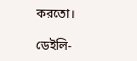করতো।

ডেইলি-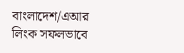বাংলাদেশ/এআর
লিংক সফলভাবে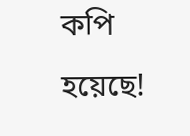কপি হয়েছে!